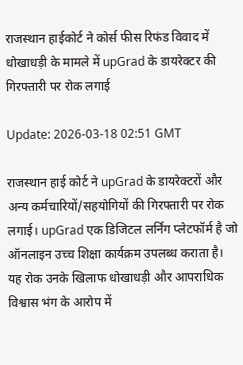राजस्थान हाईकोर्ट ने कोर्स फीस रिफंड विवाद में धोखाधड़ी के मामले में upGrad के डायरेक्टर की गिरफ्तारी पर रोक लगाई

Update: 2026-03-18 02:51 GMT

राजस्थान हाई कोर्ट ने upGrad के डायरेक्टरों और अन्य कर्मचारियों/सहयोगियों की गिरफ्तारी पर रोक लगाई। upGrad एक डिजिटल लर्निंग प्लेटफॉर्म है जो ऑनलाइन उच्च शिक्षा कार्यक्रम उपलब्ध कराता है। यह रोक उनके खिलाफ धोखाधड़ी और आपराधिक विश्वास भंग के आरोप में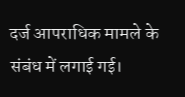दर्ज आपराधिक मामले के संबंध में लगाई गई।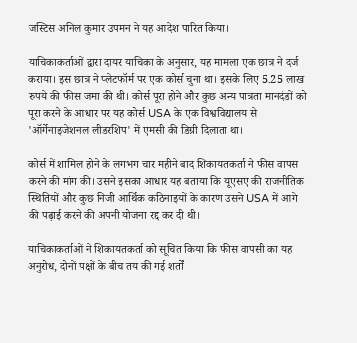जस्टिस अनिल कुमार उपमन ने यह आदेश पारित किया।

याचिकाकर्ताओं द्वारा दायर याचिका के अनुसार, यह मामला एक छात्र ने दर्ज कराया। इस छात्र ने प्लेटफॉर्म पर एक कोर्स चुना था। इसके लिए 5.25 लाख रुपये की फीस जमा की थी। कोर्स पूरा होने और कुछ अन्य पात्रता मानदंडों को पूरा करने के आधार पर यह कोर्स USA के एक विश्वविद्यालय से 'ऑर्गेनाइजेशनल लीडरशिप' में एमसी की डिग्री दिलाता था।

कोर्स में शामिल होने के लगभग चार महीने बाद शिकायतकर्ता ने फीस वापस करने की मांग की। उसने इसका आधार यह बताया कि यूएसए की राजनीतिक स्थितियों और कुछ निजी आर्थिक कठिनाइयों के कारण उसने USA में आगे की पढ़ाई करने की अपनी योजना रद्द कर दी थी।

याचिकाकर्ताओं ने शिकायतकर्ता को सूचित किया कि फीस वापसी का यह अनुरोध, दोनों पक्षों के बीच तय की गई शर्तों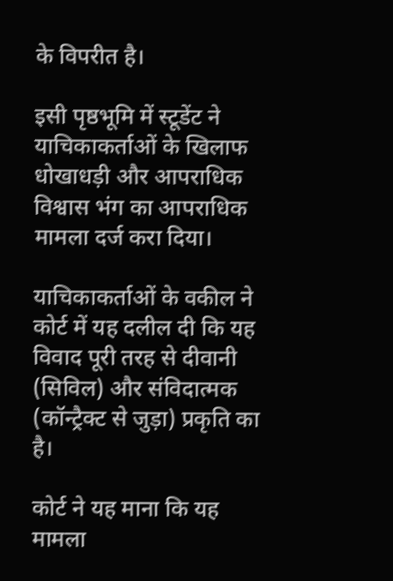के विपरीत है।

इसी पृष्ठभूमि में स्टूडेंट ने याचिकाकर्ताओं के खिलाफ धोखाधड़ी और आपराधिक विश्वास भंग का आपराधिक मामला दर्ज करा दिया।

याचिकाकर्ताओं के वकील ने कोर्ट में यह दलील दी कि यह विवाद पूरी तरह से दीवानी (सिविल) और संविदात्मक (कॉन्ट्रैक्ट से जुड़ा) प्रकृति का है।

कोर्ट ने यह माना कि यह मामला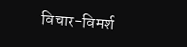विचार-विमर्श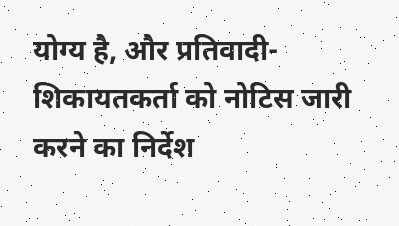योग्य है, और प्रतिवादी-शिकायतकर्ता को नोटिस जारी करने का निर्देश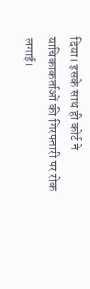दिया। इसके साथ ही कोर्ट ने याचिकाकर्ताओं की गिरफ्तारी पर रोक लगाई।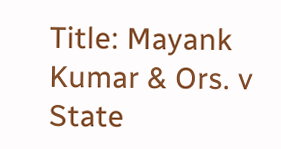Title: Mayank Kumar & Ors. v State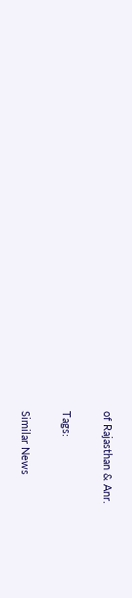of Rajasthan & Anr.

Tags:

Similar News